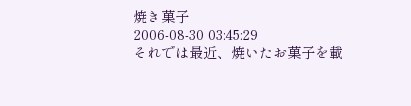焼き菓子
2006-08-30 03:45:29
それでは最近、焼いたお菓子を載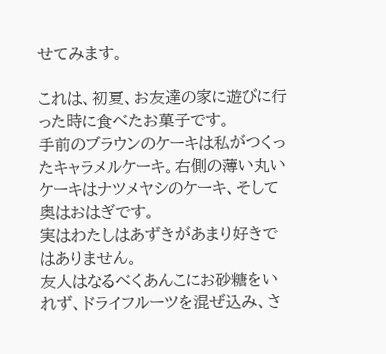せてみます。

これは、初夏、お友達の家に遊びに行った時に食べたお菓子です。
手前のブラウンのケーキは私がつくったキャラメルケーキ。右側の薄い丸いケーキはナツメヤシのケーキ、そして奥はおはぎです。
実はわたしはあずきがあまり好きではありません。
友人はなるべくあんこにお砂糖をいれず、ドライフルーツを混ぜ込み、さ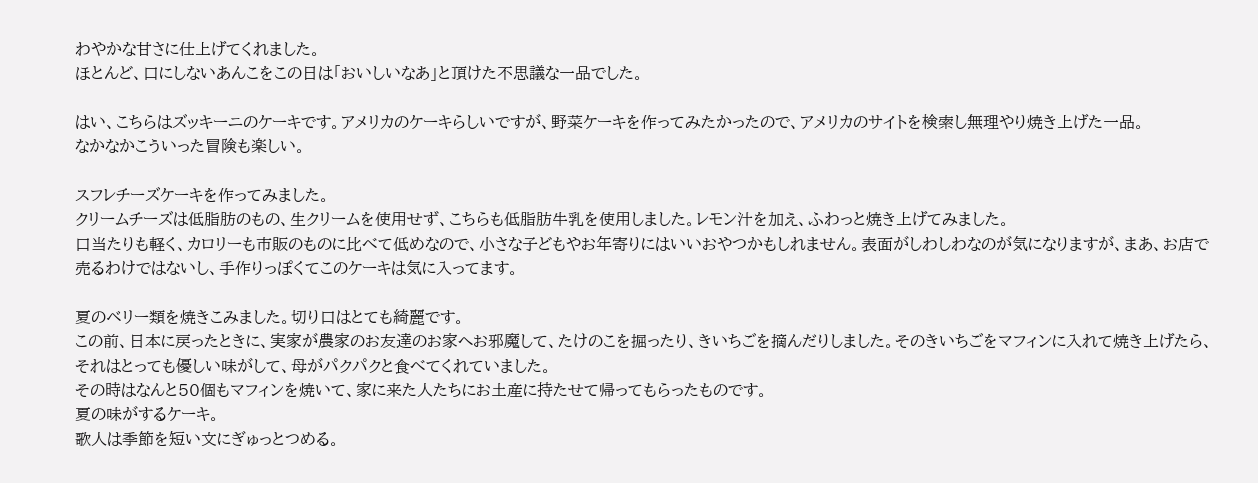わやかな甘さに仕上げてくれました。
ほとんど、口にしないあんこをこの日は「おいしいなあ」と頂けた不思議な一品でした。

はい、こちらはズッキーニのケーキです。アメリカのケーキらしいですが、野菜ケーキを作ってみたかったので、アメリカのサイトを検索し無理やり焼き上げた一品。
なかなかこういった冒険も楽しい。

スフレチーズケーキを作ってみました。
クリームチーズは低脂肪のもの、生クリームを使用せず、こちらも低脂肪牛乳を使用しました。レモン汁を加え、ふわっと焼き上げてみました。
口当たりも軽く、カロリーも市販のものに比べて低めなので、小さな子どもやお年寄りにはいいおやつかもしれません。表面がしわしわなのが気になりますが、まあ、お店で売るわけではないし、手作りっぽくてこのケーキは気に入ってます。

夏のベリー類を焼きこみました。切り口はとても綺麗です。
この前、日本に戻ったときに、実家が農家のお友達のお家へお邪魔して、たけのこを掘ったり、きいちごを摘んだりしました。そのきいちごをマフィンに入れて焼き上げたら、それはとっても優しい味がして、母がパクパクと食べてくれていました。
その時はなんと50個もマフィンを焼いて、家に来た人たちにお土産に持たせて帰ってもらったものです。
夏の味がするケーキ。
歌人は季節を短い文にぎゅっとつめる。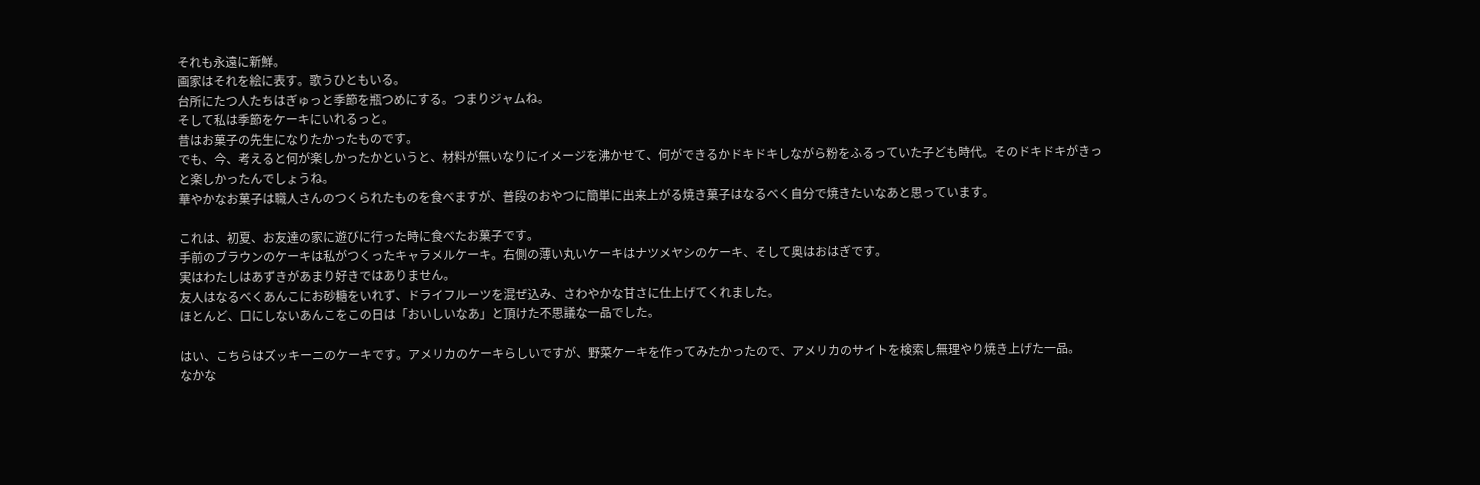それも永遠に新鮮。
画家はそれを絵に表す。歌うひともいる。
台所にたつ人たちはぎゅっと季節を瓶つめにする。つまりジャムね。
そして私は季節をケーキにいれるっと。
昔はお菓子の先生になりたかったものです。
でも、今、考えると何が楽しかったかというと、材料が無いなりにイメージを沸かせて、何ができるかドキドキしながら粉をふるっていた子ども時代。そのドキドキがきっと楽しかったんでしょうね。
華やかなお菓子は職人さんのつくられたものを食べますが、普段のおやつに簡単に出来上がる焼き菓子はなるべく自分で焼きたいなあと思っています。

これは、初夏、お友達の家に遊びに行った時に食べたお菓子です。
手前のブラウンのケーキは私がつくったキャラメルケーキ。右側の薄い丸いケーキはナツメヤシのケーキ、そして奥はおはぎです。
実はわたしはあずきがあまり好きではありません。
友人はなるべくあんこにお砂糖をいれず、ドライフルーツを混ぜ込み、さわやかな甘さに仕上げてくれました。
ほとんど、口にしないあんこをこの日は「おいしいなあ」と頂けた不思議な一品でした。

はい、こちらはズッキーニのケーキです。アメリカのケーキらしいですが、野菜ケーキを作ってみたかったので、アメリカのサイトを検索し無理やり焼き上げた一品。
なかな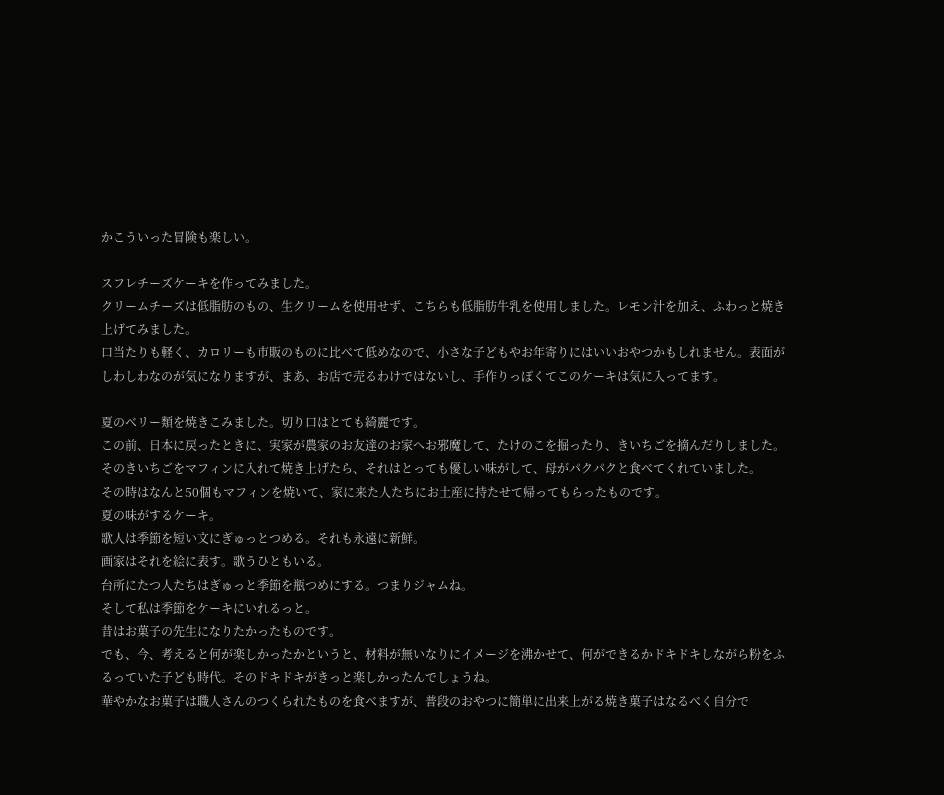かこういった冒険も楽しい。

スフレチーズケーキを作ってみました。
クリームチーズは低脂肪のもの、生クリームを使用せず、こちらも低脂肪牛乳を使用しました。レモン汁を加え、ふわっと焼き上げてみました。
口当たりも軽く、カロリーも市販のものに比べて低めなので、小さな子どもやお年寄りにはいいおやつかもしれません。表面がしわしわなのが気になりますが、まあ、お店で売るわけではないし、手作りっぽくてこのケーキは気に入ってます。

夏のベリー類を焼きこみました。切り口はとても綺麗です。
この前、日本に戻ったときに、実家が農家のお友達のお家へお邪魔して、たけのこを掘ったり、きいちごを摘んだりしました。そのきいちごをマフィンに入れて焼き上げたら、それはとっても優しい味がして、母がパクパクと食べてくれていました。
その時はなんと50個もマフィンを焼いて、家に来た人たちにお土産に持たせて帰ってもらったものです。
夏の味がするケーキ。
歌人は季節を短い文にぎゅっとつめる。それも永遠に新鮮。
画家はそれを絵に表す。歌うひともいる。
台所にたつ人たちはぎゅっと季節を瓶つめにする。つまりジャムね。
そして私は季節をケーキにいれるっと。
昔はお菓子の先生になりたかったものです。
でも、今、考えると何が楽しかったかというと、材料が無いなりにイメージを沸かせて、何ができるかドキドキしながら粉をふるっていた子ども時代。そのドキドキがきっと楽しかったんでしょうね。
華やかなお菓子は職人さんのつくられたものを食べますが、普段のおやつに簡単に出来上がる焼き菓子はなるべく自分で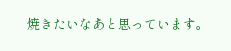焼きたいなあと思っています。